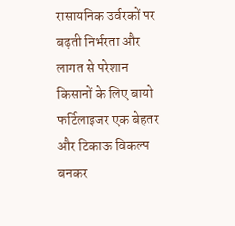रासायनिक उर्वरकों पर बढ़ती निर्भरता और लागत से परेशान किसानों के लिए बायो फर्टिलाइजर एक बेहतर और टिकाऊ विकल्प बनकर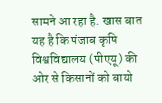सामने आ रहा है. खास बात यह है कि पंजाब कृषि विश्वविद्यालय (पीएयू) की ओर से किसानों को बायो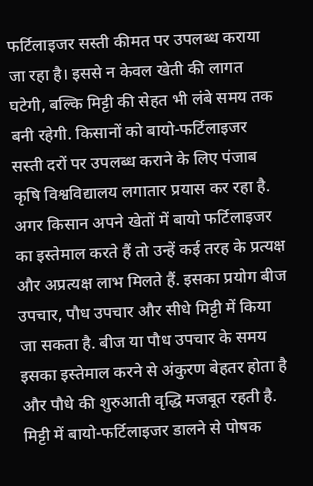फर्टिलाइजर सस्ती कीमत पर उपलब्ध कराया जा रहा है। इससे न केवल खेती की लागत घटेगी, बल्कि मिट्टी की सेहत भी लंबे समय तक बनी रहेगी. किसानों को बायो-फर्टिलाइजर सस्ती दरों पर उपलब्ध कराने के लिए पंजाब कृषि विश्वविद्यालय लगातार प्रयास कर रहा है.
अगर किसान अपने खेतों में बायो फर्टिलाइजर का इस्तेमाल करते हैं तो उन्हें कई तरह के प्रत्यक्ष और अप्रत्यक्ष लाभ मिलते हैं. इसका प्रयोग बीज उपचार, पौध उपचार और सीधे मिट्टी में किया जा सकता है. बीज या पौध उपचार के समय इसका इस्तेमाल करने से अंकुरण बेहतर होता है और पौधे की शुरुआती वृद्धि मजबूत रहती है. मिट्टी में बायो-फर्टिलाइजर डालने से पोषक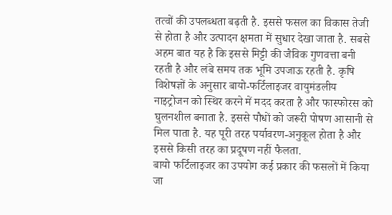तत्वों की उपलब्धता बढ़ती है. इससे फसल का विकास तेजी से होता है और उत्पादन क्षमता में सुधार देखा जाता है. सबसे अहम बात यह है कि इससे मिट्टी की जैविक गुणवत्ता बनी रहती है और लंबे समय तक भूमि उपजाऊ रहती है. कृषि विशेषज्ञों के अनुसार बायो-फर्टिलाइजर वायुमंडलीय नाइट्रोजन को स्थिर करने में मदद करता है और फास्फोरस को घुलनशील बनाता है. इससे पौधों को जरूरी पोषण आसानी से मिल पाता है. यह पूरी तरह पर्यावरण-अनुकूल होता है और इससे किसी तरह का प्रदूषण नहीं फैलता.
बायो फर्टिलाइजर का उपयोग कई प्रकार की फसलों में किया जा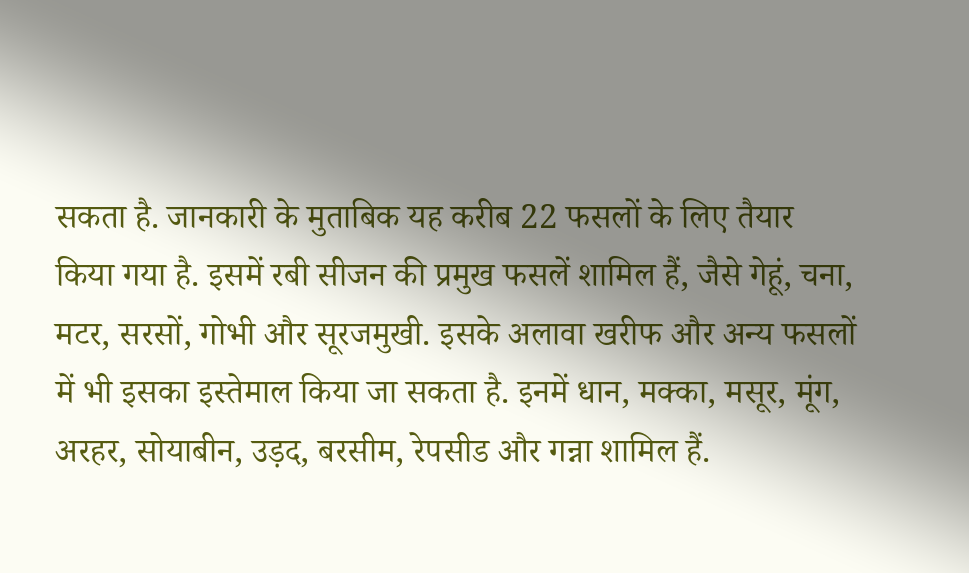सकता है. जानकारी के मुताबिक यह करीब 22 फसलों के लिए तैयार किया गया है. इसमें रबी सीजन की प्रमुख फसलें शामिल हैं, जैसे गेहूं, चना, मटर, सरसों, गोभी और सूरजमुखी. इसके अलावा खरीफ और अन्य फसलों में भी इसका इस्तेमाल किया जा सकता है. इनमें धान, मक्का, मसूर, मूंग, अरहर, सोयाबीन, उड़द, बरसीम, रेपसीड और गन्ना शामिल हैं.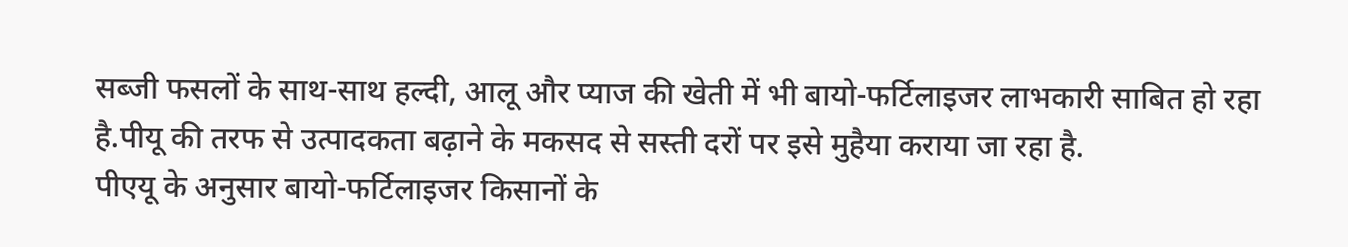सब्जी फसलों के साथ-साथ हल्दी, आलू और प्याज की खेती में भी बायो-फर्टिलाइजर लाभकारी साबित हो रहा है.पीयू की तरफ से उत्पादकता बढ़ाने के मकसद से सस्ती दरों पर इसे मुहैया कराया जा रहा है.
पीएयू के अनुसार बायो-फर्टिलाइजर किसानों के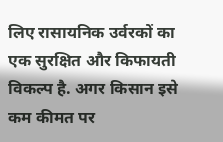लिए रासायनिक उर्वरकों का एक सुरक्षित और किफायती विकल्प है. अगर किसान इसे कम कीमत पर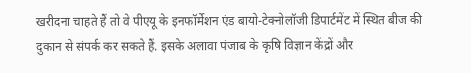खरीदना चाहते हैं तो वे पीएयू के इनफॉर्मेशन एंड बायो-टेक्नोलॉजी डिपार्टमेंट में स्थित बीज की दुकान से संपर्क कर सकते हैं. इसके अलावा पंजाब के कृषि विज्ञान केंद्रों और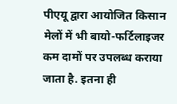पीएयू द्वारा आयोजित किसान मेलों में भी बायो-फर्टिलाइजर कम दामों पर उपलब्ध कराया जाता है. इतना ही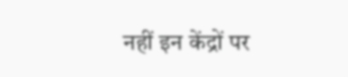नहीं इन केंद्रों पर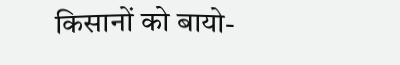किसानों को बायो-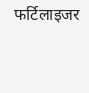फर्टिलाइजर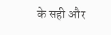के सही और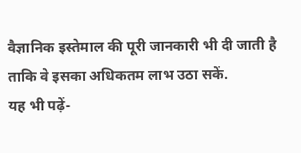वैज्ञानिक इस्तेमाल की पूरी जानकारी भी दी जाती है ताकि वे इसका अधिकतम लाभ उठा सकें.
यह भी पढ़ें-